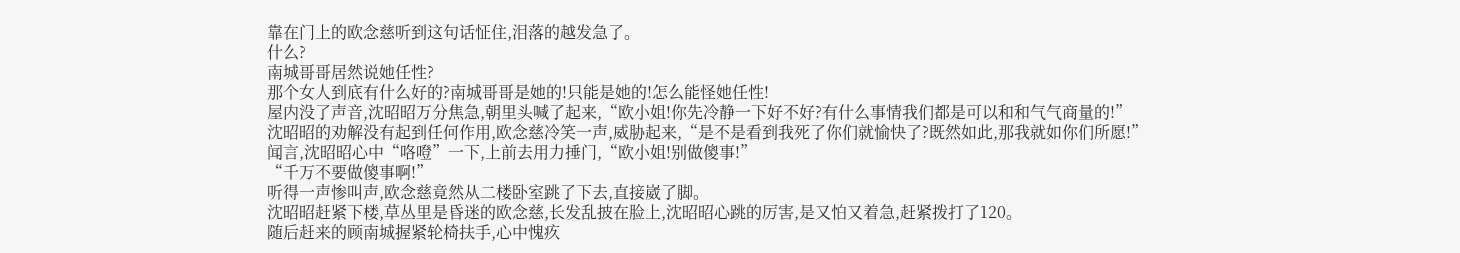靠在门上的欧念慈听到这句话怔住,泪落的越发急了。
什么?
南城哥哥居然说她任性?
那个女人到底有什么好的?南城哥哥是她的!只能是她的!怎么能怪她任性!
屋内没了声音,沈昭昭万分焦急,朝里头喊了起来,“欧小姐!你先冷静一下好不好?有什么事情我们都是可以和和气气商量的!”
沈昭昭的劝解没有起到任何作用,欧念慈冷笑一声,威胁起来,“是不是看到我死了你们就愉快了?既然如此,那我就如你们所愿!”
闻言,沈昭昭心中“咯噔”一下,上前去用力捶门,“欧小姐!别做傻事!”
“千万不要做傻事啊!”
听得一声惨叫声,欧念慈竟然从二楼卧室跳了下去,直接崴了脚。
沈昭昭赶紧下楼,草丛里是昏迷的欧念慈,长发乱披在脸上,沈昭昭心跳的厉害,是又怕又着急,赶紧拨打了120。
随后赶来的顾南城握紧轮椅扶手,心中愧疚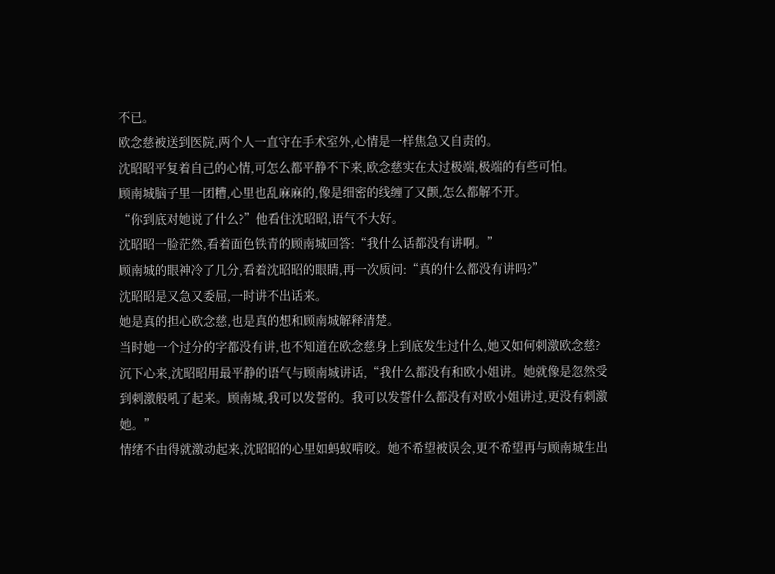不已。
欧念慈被送到医院,两个人一直守在手术室外,心情是一样焦急又自责的。
沈昭昭平复着自己的心情,可怎么都平静不下来,欧念慈实在太过极端,极端的有些可怕。
顾南城脑子里一团糟,心里也乱麻麻的,像是细密的线缠了又颤,怎么都解不开。
“你到底对她说了什么?”他看住沈昭昭,语气不大好。
沈昭昭一脸茫然,看着面色铁青的顾南城回答:“我什么话都没有讲啊。”
顾南城的眼神冷了几分,看着沈昭昭的眼睛,再一次质问:“真的什么都没有讲吗?”
沈昭昭是又急又委屈,一时讲不出话来。
她是真的担心欧念慈,也是真的想和顾南城解释清楚。
当时她一个过分的字都没有讲,也不知道在欧念慈身上到底发生过什么,她又如何刺激欧念慈?
沉下心来,沈昭昭用最平静的语气与顾南城讲话,“我什么都没有和欧小姐讲。她就像是忽然受到刺激般吼了起来。顾南城,我可以发誓的。我可以发誓什么都没有对欧小姐讲过,更没有刺激她。”
情绪不由得就激动起来,沈昭昭的心里如蚂蚁啃咬。她不希望被误会,更不希望再与顾南城生出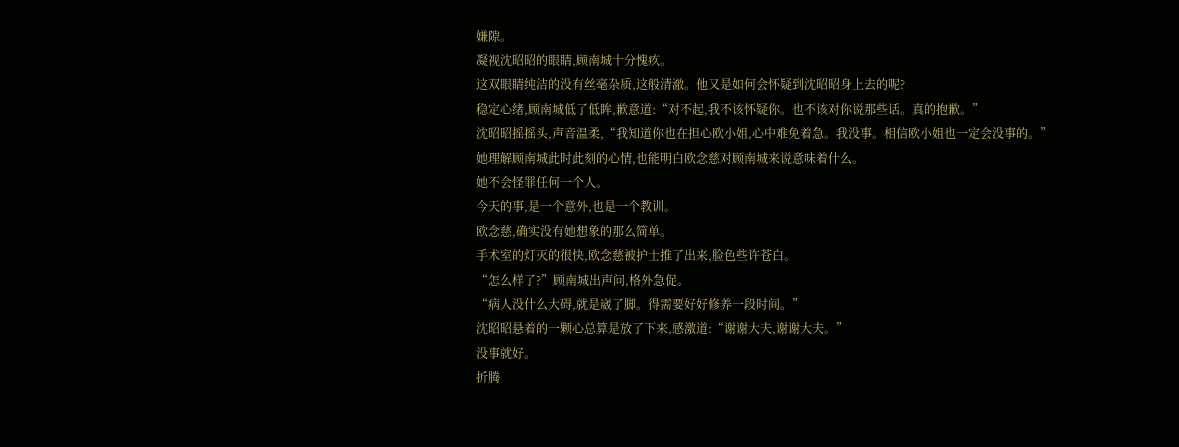嫌隙。
凝视沈昭昭的眼睛,顾南城十分愧疚。
这双眼睛纯洁的没有丝毫杂质,这般清澈。他又是如何会怀疑到沈昭昭身上去的呢?
稳定心绪,顾南城低了低眸,歉意道:“对不起,我不该怀疑你。也不该对你说那些话。真的抱歉。”
沈昭昭摇摇头,声音温柔,“我知道你也在担心欧小姐,心中难免着急。我没事。相信欧小姐也一定会没事的。”
她理解顾南城此时此刻的心情,也能明白欧念慈对顾南城来说意味着什么。
她不会怪罪任何一个人。
今天的事,是一个意外,也是一个教训。
欧念慈,确实没有她想象的那么简单。
手术室的灯灭的很快,欧念慈被护士推了出来,脸色些许苍白。
“怎么样了?”顾南城出声问,格外急促。
“病人没什么大碍,就是崴了脚。得需要好好修养一段时间。”
沈昭昭悬着的一颗心总算是放了下来,感激道:“谢谢大夫,谢谢大夫。”
没事就好。
折腾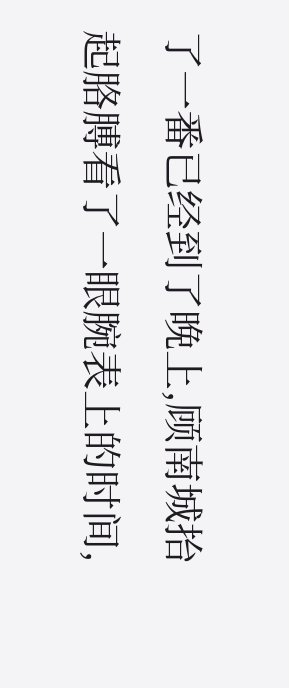了一番已经到了晚上,顾南城抬起胳膊看了一眼腕表上的时间,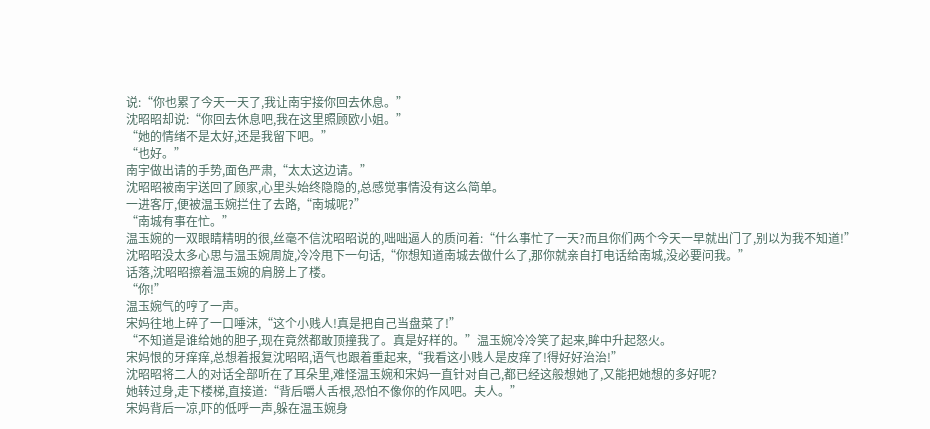说:“你也累了今天一天了,我让南宇接你回去休息。”
沈昭昭却说:“你回去休息吧,我在这里照顾欧小姐。”
“她的情绪不是太好,还是我留下吧。”
“也好。”
南宇做出请的手势,面色严肃,“太太这边请。”
沈昭昭被南宇送回了顾家,心里头始终隐隐的,总感觉事情没有这么简单。
一进客厅,便被温玉婉拦住了去路,“南城呢?”
“南城有事在忙。”
温玉婉的一双眼睛精明的很,丝毫不信沈昭昭说的,咄咄逼人的质问着:“什么事忙了一天?而且你们两个今天一早就出门了,别以为我不知道!”
沈昭昭没太多心思与温玉婉周旋,冷冷甩下一句话,“你想知道南城去做什么了,那你就亲自打电话给南城,没必要问我。”
话落,沈昭昭擦着温玉婉的肩膀上了楼。
“你!”
温玉婉气的哼了一声。
宋妈往地上碎了一口唾沫,“这个小贱人!真是把自己当盘菜了!”
“不知道是谁给她的胆子,现在竟然都敢顶撞我了。真是好样的。”温玉婉冷冷笑了起来,眸中升起怒火。
宋妈恨的牙痒痒,总想着报复沈昭昭,语气也跟着重起来,“我看这小贱人是皮痒了!得好好治治!”
沈昭昭将二人的对话全部听在了耳朵里,难怪温玉婉和宋妈一直针对自己,都已经这般想她了,又能把她想的多好呢?
她转过身,走下楼梯,直接道:“背后嚼人舌根,恐怕不像你的作风吧。夫人。”
宋妈背后一凉,吓的低呼一声,躲在温玉婉身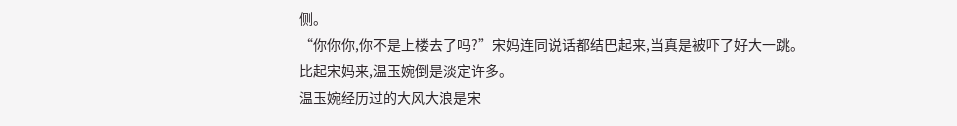侧。
“你你你,你不是上楼去了吗?”宋妈连同说话都结巴起来,当真是被吓了好大一跳。
比起宋妈来,温玉婉倒是淡定许多。
温玉婉经历过的大风大浪是宋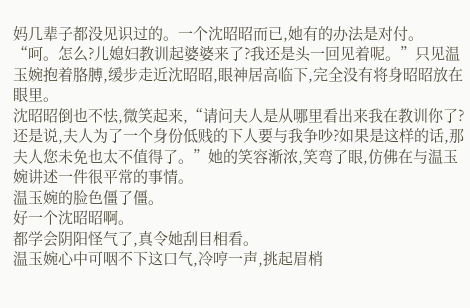妈几辈子都没见识过的。一个沈昭昭而已,她有的办法是对付。
“呵。怎么?儿媳妇教训起婆婆来了?我还是头一回见着呢。”只见温玉婉抱着胳膊,缓步走近沈昭昭,眼神居高临下,完全没有将身昭昭放在眼里。
沈昭昭倒也不怯,微笑起来,“请问夫人是从哪里看出来我在教训你了?还是说,夫人为了一个身份低贱的下人要与我争吵?如果是这样的话,那夫人您未免也太不值得了。”她的笑容渐浓,笑弯了眼,仿佛在与温玉婉讲述一件很平常的事情。
温玉婉的脸色僵了僵。
好一个沈昭昭啊。
都学会阴阳怪气了,真令她刮目相看。
温玉婉心中可咽不下这口气,冷哼一声,挑起眉梢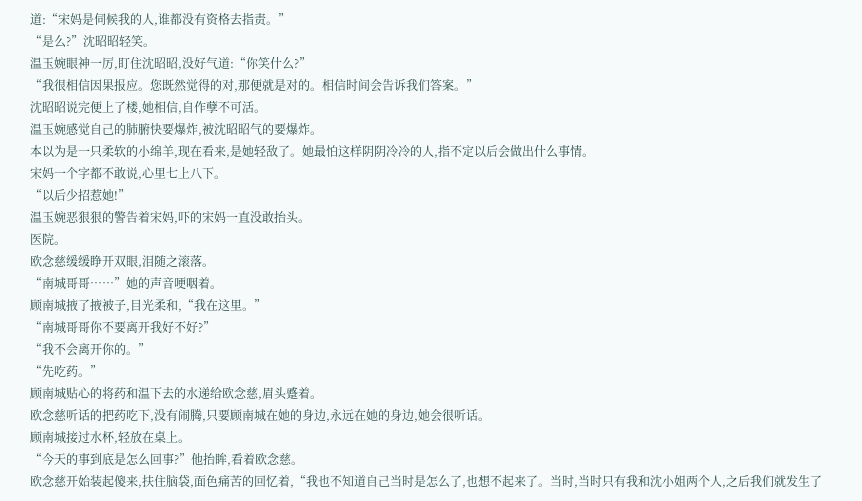道:“宋妈是伺候我的人,谁都没有资格去指责。”
“是么?”沈昭昭轻笑。
温玉婉眼神一厉,盯住沈昭昭,没好气道:“你笑什么?”
“我很相信因果报应。您既然觉得的对,那便就是对的。相信时间会告诉我们答案。”
沈昭昭说完便上了楼,她相信,自作孽不可活。
温玉婉感觉自己的肺腑快要爆炸,被沈昭昭气的要爆炸。
本以为是一只柔软的小绵羊,现在看来,是她轻敌了。她最怕这样阴阴冷冷的人,指不定以后会做出什么事情。
宋妈一个字都不敢说,心里七上八下。
“以后少招惹她!”
温玉婉恶狠狠的警告着宋妈,吓的宋妈一直没敢抬头。
医院。
欧念慈缓缓睁开双眼,泪随之滚落。
“南城哥哥……”她的声音哽咽着。
顾南城掖了掖被子,目光柔和,“我在这里。”
“南城哥哥你不要离开我好不好?”
“我不会离开你的。”
“先吃药。”
顾南城贴心的将药和温下去的水递给欧念慈,眉头蹙着。
欧念慈听话的把药吃下,没有闹腾,只要顾南城在她的身边,永远在她的身边,她会很听话。
顾南城接过水杯,轻放在桌上。
“今天的事到底是怎么回事?”他抬眸,看着欧念慈。
欧念慈开始装起傻来,扶住脑袋,面色痛苦的回忆着,“我也不知道自己当时是怎么了,也想不起来了。当时,当时只有我和沈小姐两个人,之后我们就发生了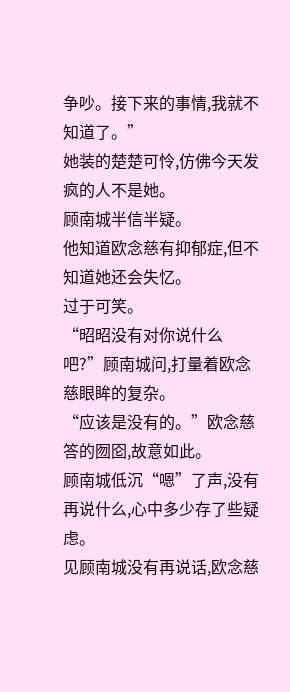争吵。接下来的事情,我就不知道了。”
她装的楚楚可怜,仿佛今天发疯的人不是她。
顾南城半信半疑。
他知道欧念慈有抑郁症,但不知道她还会失忆。
过于可笑。
“昭昭没有对你说什么吧?”顾南城问,打量着欧念慈眼眸的复杂。
“应该是没有的。”欧念慈答的囫囵,故意如此。
顾南城低沉“嗯”了声,没有再说什么,心中多少存了些疑虑。
见顾南城没有再说话,欧念慈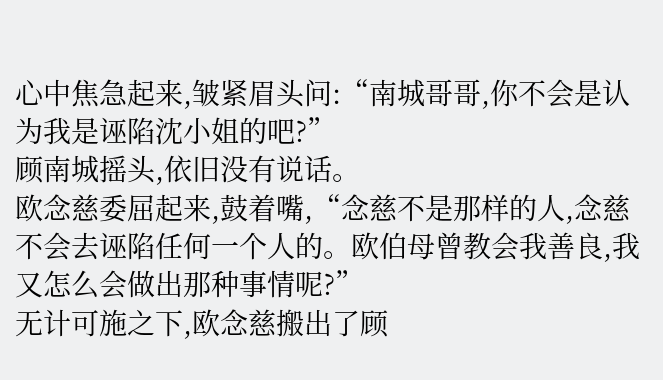心中焦急起来,皱紧眉头问:“南城哥哥,你不会是认为我是诬陷沈小姐的吧?”
顾南城摇头,依旧没有说话。
欧念慈委屈起来,鼓着嘴,“念慈不是那样的人,念慈不会去诬陷任何一个人的。欧伯母曾教会我善良,我又怎么会做出那种事情呢?”
无计可施之下,欧念慈搬出了顾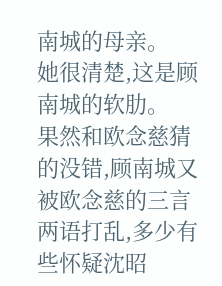南城的母亲。
她很清楚,这是顾南城的软肋。
果然和欧念慈猜的没错,顾南城又被欧念慈的三言两语打乱,多少有些怀疑沈昭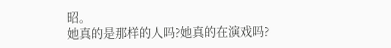昭。
她真的是那样的人吗?她真的在演戏吗?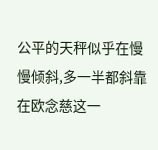公平的天秤似乎在慢慢倾斜,多一半都斜靠在欧念慈这一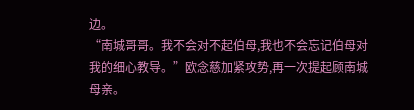边。
“南城哥哥。我不会对不起伯母,我也不会忘记伯母对我的细心教导。”欧念慈加紧攻势,再一次提起顾南城母亲。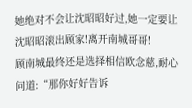她绝对不会让沈昭昭好过,她一定要让沈昭昭滚出顾家!离开南城哥哥!
顾南城最终还是选择相信欧念慈,耐心问道:“那你好好告诉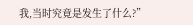我,当时究竟是发生了什么?”